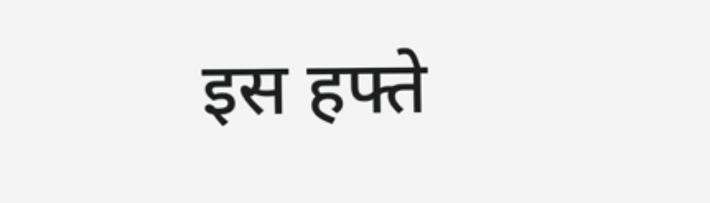इस हफ्ते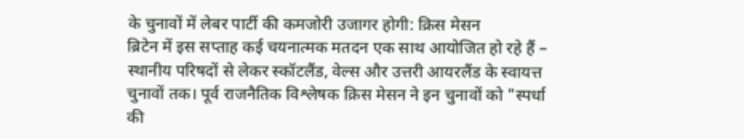के चुनावों में लेबर पार्टी की कमजोरी उजागर होगी: क्रिस मेसन
ब्रिटेन में इस सप्ताह कई चयनात्मक मतदन एक साथ आयोजित हो रहे हैं – स्थानीय परिषदों से लेकर स्कॉटलैंड, वेल्स और उत्तरी आयरलैंड के स्वायत्त चुनावों तक। पूर्व राजनैतिक विश्लेषक क्रिस मेसन ने इन चुनावों को "स्पर्धा की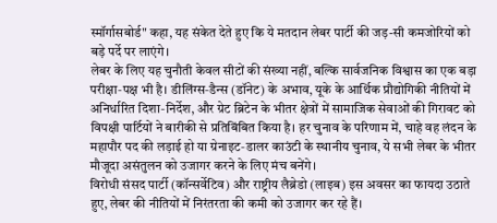स्मॉर्गासबोर्ड" कहा, यह संकेत देते हुए कि ये मतदान लेबर पार्टी की जड़-सी कमजोरियों को बड़े पर्दे पर लाएंगे।
लेबर के लिए यह चुनौती केवल सीटों की संख्या नहीं, बल्कि सार्वजनिक विश्वास का एक बड़ा परीक्षा‑पक्ष भी है। डीलिंग्स‑डैन्स (डॉनेट) के अभाव, यूके के आर्थिक प्रौद्योगिकी नीतियों में अनिर्धारित दिशा‑निर्देश, और ग्रेट ब्रिटेन के भीतर क्षेत्रों में सामाजिक सेवाओं की गिरावट को विपक्षी पार्टियों ने बारीकी से प्रतिबिंबित किया है। हर चुनाव के परिणाम में, चाहे वह लंदन के महापौर पद की लड़ाई हो या ग्रेनाइट‑डालर काउंटी के स्थानीय चुनाव, ये सभी लेबर के भीतर मौजूदा असंतुलन को उजागर करने के लिए मंच बनेंगे।
विरोधी संसद पार्टी (कॉन्सर्वेटिव) और राष्ट्रीय लैब्रेडो (लाइब) इस अवसर का फायदा उठाते हुए, लेबर की नीतियों में निरंतरता की कमी को उजागर कर रहे हैं।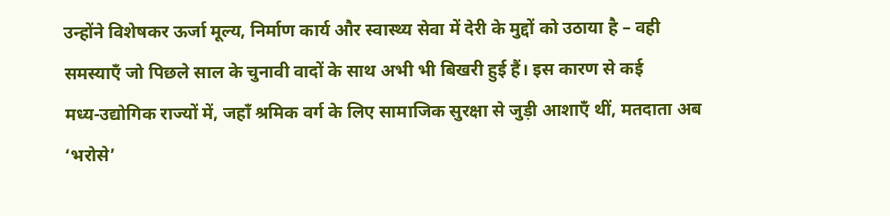उन्होंने विशेषकर ऊर्जा मूल्य, निर्माण कार्य और स्वास्थ्य सेवा में देरी के मुद्दों को उठाया है – वही समस्याएँ जो पिछले साल के चुनावी वादों के साथ अभी भी बिखरी हुई हैं। इस कारण से कई मध्य‑उद्योगिक राज्यों में, जहाँ श्रमिक वर्ग के लिए सामाजिक सुरक्षा से जुड़ी आशाएँ थीं, मतदाता अब ‘भरोसे’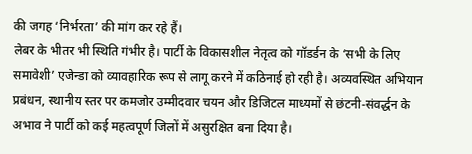की जगह ‘निर्भरता’ की मांग कर रहे हैं।
लेबर के भीतर भी स्थिति गंभीर है। पार्टी के विकासशील नेतृत्व को गॉडर्डन के ‘सभी के लिए समावेशी’ एजेन्डा को व्यावहारिक रूप से लागू करने में कठिनाई हो रही है। अव्यवस्थित अभियान प्रबंधन, स्थानीय स्तर पर कमजोर उम्मीदवार चयन और डिजिटल माध्यमों से छंटनी‑संवर्द्धन के अभाव ने पार्टी को कई महत्वपूर्ण जिलों में असुरक्षित बना दिया है।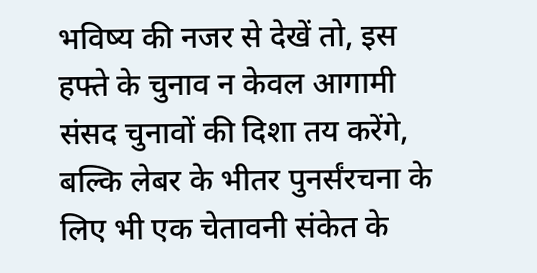भविष्य की नजर से देखें तो, इस हफ्ते के चुनाव न केवल आगामी संसद चुनावों की दिशा तय करेंगे, बल्कि लेबर के भीतर पुनर्संरचना के लिए भी एक चेतावनी संकेत के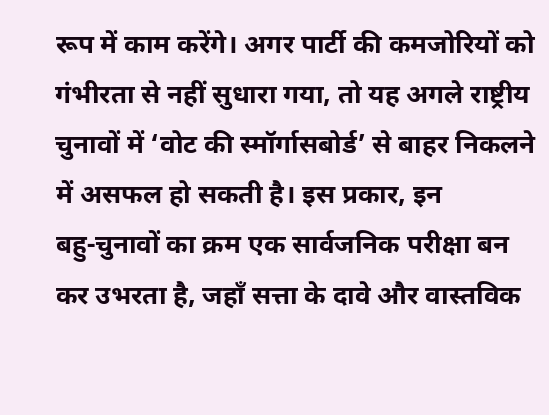रूप में काम करेंगे। अगर पार्टी की कमजोरियों को गंभीरता से नहीं सुधारा गया, तो यह अगले राष्ट्रीय चुनावों में ‘वोट की स्मॉर्गासबोर्ड’ से बाहर निकलने में असफल हो सकती है। इस प्रकार, इन बहु‑चुनावों का क्रम एक सार्वजनिक परीक्षा बन कर उभरता है, जहाँ सत्ता के दावे और वास्तविक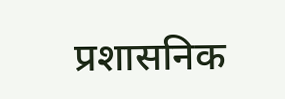प्रशासनिक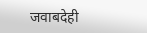जवाबदेही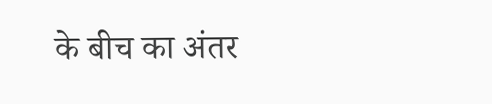के बीच का अंतर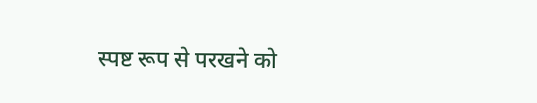स्पष्ट रूप से परखने को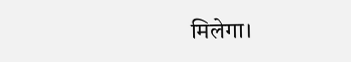मिलेगा।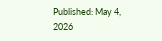Published: May 4, 2026